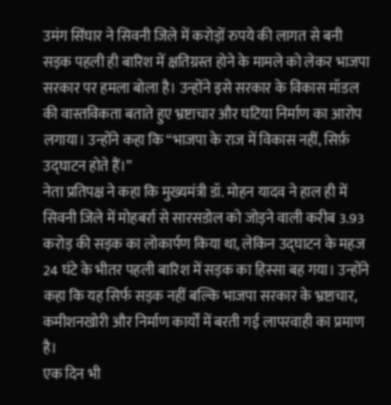उमंग सिंघार ने सिवनी जिले में करोड़ों रुपये की लागत से बनी सड़क पहली ही बारिश में क्षतिग्रस्त होने के मामले को लेकर भाजपा सरकार पर हमला बोला है। उन्होंने इसे सरकार के विकास मॉडल की वास्तविकता बताते हुए भ्रष्टाचार और घटिया निर्माण का आरोप लगाया। उन्होंने कहा कि “भाजपा के राज में विकास नहीं, सिर्फ़ उद्घाटन होते हैं।”
नेता प्रतिपक्ष ने कहा कि मुख्यमंत्री डॉ. मोहन यादव ने हाल ही में सिवनी जिले में मोहबर्रा से सारसडोल को जोड़ने वाली करीब 3.93 करोड़ की सड़क का लोकार्पण किया था, लेकिन उद्घाटन के महज 24 घंटे के भीतर पहली बारिश में सड़क का हिस्सा बह गया। उन्होंने कहा कि यह सिर्फ सड़क नहीं बल्कि भाजपा सरकार के भ्रष्टाचार, कमीशनखोरी और निर्माण कार्यों में बरती गई लापरवाही का प्रमाण है।
एक दिन भी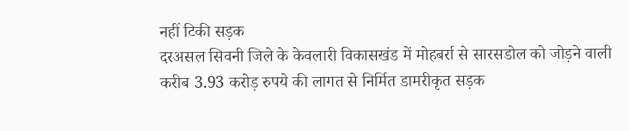नहीं टिकी सड़क
दरअसल सिवनी जिले के केवलारी विकासखंड में मोहबर्रा से सारसडोल को जोड़ने वाली करीब 3.93 करोड़ रुपये की लागत से निर्मित डामरीकृत सड़क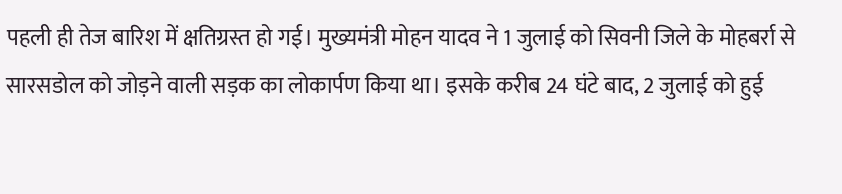पहली ही तेज बारिश में क्षतिग्रस्त हो गई। मुख्यमंत्री मोहन यादव ने 1 जुलाई को सिवनी जिले के मोहबर्रा से सारसडोल को जोड़ने वाली सड़क का लोकार्पण किया था। इसके करीब 24 घंटे बाद, 2 जुलाई को हुई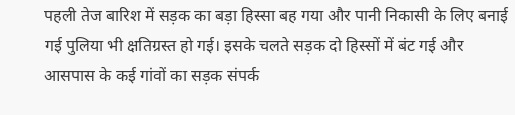पहली तेज बारिश में सड़क का बड़ा हिस्सा बह गया और पानी निकासी के लिए बनाई गई पुलिया भी क्षतिग्रस्त हो गई। इसके चलते सड़क दो हिस्सों में बंट गई और आसपास के कई गांवों का सड़क संपर्क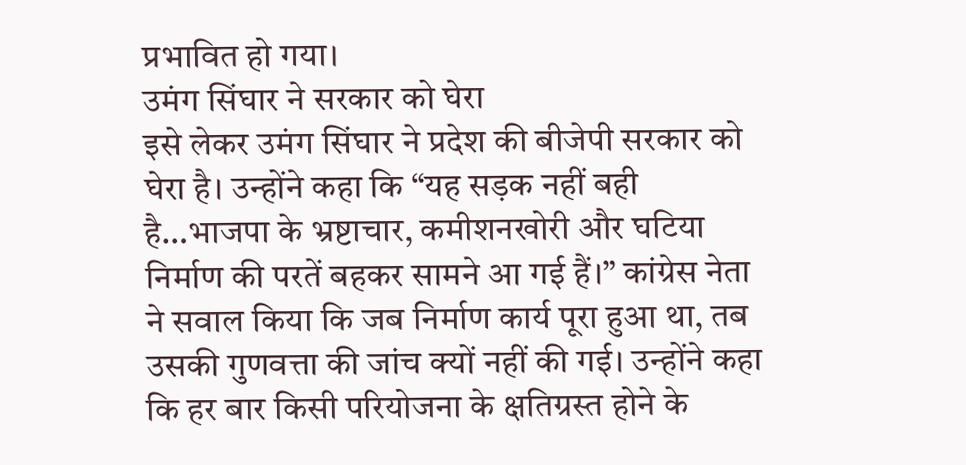प्रभावित हो गया।
उमंग सिंघार ने सरकार को घेरा
इसे लेकर उमंग सिंघार ने प्रदेश की बीजेपी सरकार को घेरा है। उन्होंने कहा कि “यह सड़क नहीं बही है…भाजपा के भ्रष्टाचार, कमीशनखोरी और घटिया निर्माण की परतें बहकर सामने आ गई हैं।” कांग्रेस नेता ने सवाल किया कि जब निर्माण कार्य पूरा हुआ था, तब उसकी गुणवत्ता की जांच क्यों नहीं की गई। उन्होंने कहा कि हर बार किसी परियोजना के क्षतिग्रस्त होने के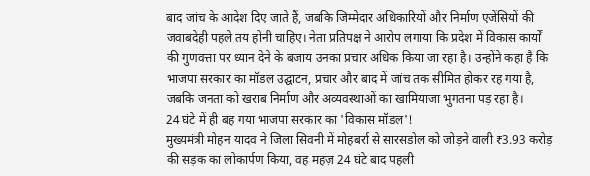बाद जांच के आदेश दिए जाते हैं, जबकि जिम्मेदार अधिकारियों और निर्माण एजेंसियों की जवाबदेही पहले तय होनी चाहिए। नेता प्रतिपक्ष ने आरोप लगाया कि प्रदेश में विकास कार्यों की गुणवत्ता पर ध्यान देने के बजाय उनका प्रचार अधिक किया जा रहा है। उन्होंने कहा है कि भाजपा सरकार का मॉडल उद्घाटन, प्रचार और बाद में जांच तक सीमित होकर रह गया है, जबकि जनता को खराब निर्माण और अव्यवस्थाओं का खामियाजा भुगतना पड़ रहा है।
24 घंटे में ही बह गया भाजपा सरकार का 'विकास मॉडल'!
मुख्यमंत्री मोहन यादव ने जिला सिवनी में मोहबर्रा से सारसडोल को जोड़ने वाली ₹3.93 करोड़ की सड़क का लोकार्पण किया, वह महज़ 24 घंटे बाद पहली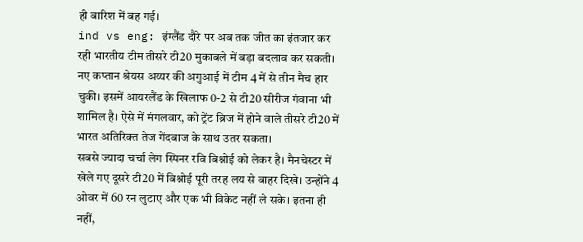ही बारिश में बह गई।
ind vs eng: इंग्लैंड दौरे पर अब तक जीत का इंतजार कर रही भारतीय टीम तीसरे टी20 मुकाबले में बड़ा बदलाव कर सकती। नए कप्तान श्रेयस अय्यर की अगुआई में टीम 4 में से तीन मैच हार चुकी। इसमें आयरलैंड के खिलाफ 0-2 से टी20 सीरीज गंवाना भी शामिल है। ऐसे में मंगलवार, को ट्रेंट ब्रिज में होने वाले तीसरे टी20 में भारत अतिरिक्त तेज गेंदबाज के साथ उतर सकता।
सबसे ज्यादा चर्चा लेग स्पिनर रवि बिश्नोई को लेकर है। मैनचेस्टर में खेले गए दूसरे टी20 में बिश्नोई पूरी तरह लय से बाहर दिखे। उन्होंने 4 ओवर में 60 रन लुटाए और एक भी विकेट नहीं ले सके। इतना ही नहीं,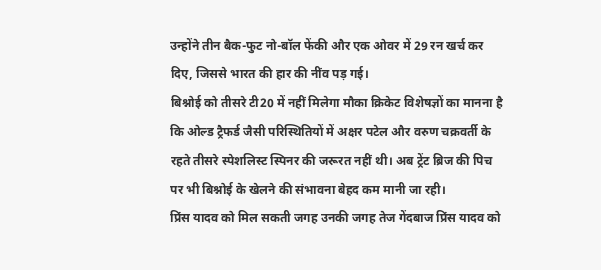उन्होंने तीन बैक-फुट नो-बॉल फेंकी और एक ओवर में 29 रन खर्च कर दिए, जिससे भारत की हार की नींव पड़ गई।
बिश्नोई को तीसरे टी20 में नहीं मिलेगा मौका क्रिकेट विशेषज्ञों का मानना है कि ओल्ड ट्रैफर्ड जैसी परिस्थितियों में अक्षर पटेल और वरुण चक्रवर्ती के रहते तीसरे स्पेशलिस्ट स्पिनर की जरूरत नहीं थी। अब ट्रेंट ब्रिज की पिच पर भी बिश्नोई के खेलने की संभावना बेहद कम मानी जा रही।
प्रिंस यादव को मिल सकती जगह उनकी जगह तेज गेंदबाज प्रिंस यादव को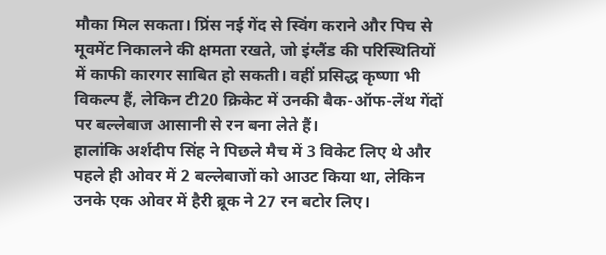मौका मिल सकता। प्रिंस नई गेंद से स्विंग कराने और पिच से मूवमेंट निकालने की क्षमता रखते, जो इंग्लैंड की परिस्थितियों में काफी कारगर साबित हो सकती। वहीं प्रसिद्ध कृष्णा भी विकल्प हैं, लेकिन टी20 क्रिकेट में उनकी बैक-ऑफ-लेंथ गेंदों पर बल्लेबाज आसानी से रन बना लेते हैं।
हालांकि अर्शदीप सिंह ने पिछले मैच में 3 विकेट लिए थे और पहले ही ओवर में 2 बल्लेबाजों को आउट किया था, लेकिन उनके एक ओवर में हैरी ब्रूक ने 27 रन बटोर लिए।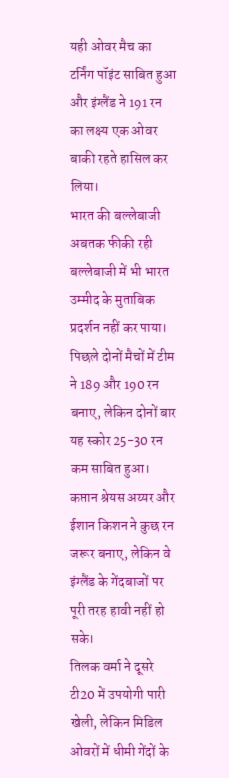यही ओवर मैच का टर्निंग पॉइंट साबित हुआ और इंग्लैंड ने 191 रन का लक्ष्य एक ओवर बाकी रहते हासिल कर लिया।
भारत की बल्लेबाजी अबतक फीकी रही बल्लेबाजी में भी भारत उम्मीद के मुताबिक प्रदर्शन नहीं कर पाया। पिछले दोनों मैचों में टीम ने 189 और 190 रन बनाए, लेकिन दोनों बार यह स्कोर 25-30 रन कम साबित हुआ। कप्तान श्रेयस अय्यर और ईशान किशन ने कुछ रन जरूर बनाए, लेकिन वे इंग्लैंड के गेंदबाजों पर पूरी तरह हावी नहीं हो सके।
तिलक वर्मा ने दूसरे टी20 में उपयोगी पारी खेली, लेकिन मिडिल ओवरों में धीमी गेंदों के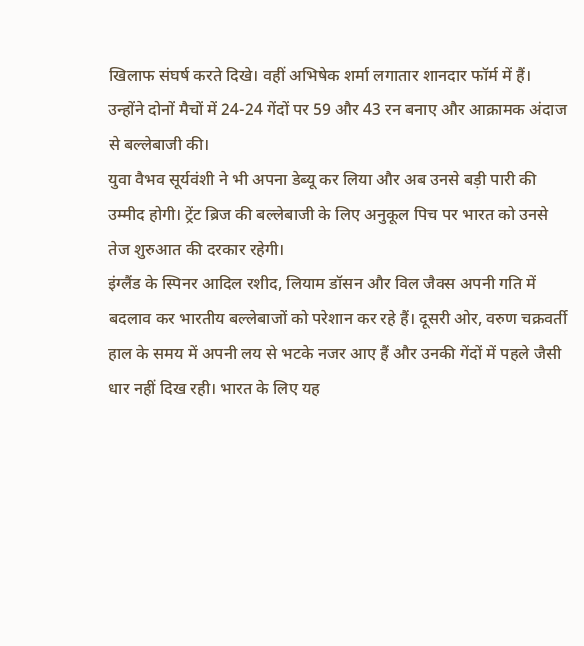खिलाफ संघर्ष करते दिखे। वहीं अभिषेक शर्मा लगातार शानदार फॉर्म में हैं। उन्होंने दोनों मैचों में 24-24 गेंदों पर 59 और 43 रन बनाए और आक्रामक अंदाज से बल्लेबाजी की।
युवा वैभव सूर्यवंशी ने भी अपना डेब्यू कर लिया और अब उनसे बड़ी पारी की उम्मीद होगी। ट्रेंट ब्रिज की बल्लेबाजी के लिए अनुकूल पिच पर भारत को उनसे तेज शुरुआत की दरकार रहेगी।
इंग्लैंड के स्पिनर आदिल रशीद, लियाम डॉसन और विल जैक्स अपनी गति में बदलाव कर भारतीय बल्लेबाजों को परेशान कर रहे हैं। दूसरी ओर, वरुण चक्रवर्ती हाल के समय में अपनी लय से भटके नजर आए हैं और उनकी गेंदों में पहले जैसी धार नहीं दिख रही। भारत के लिए यह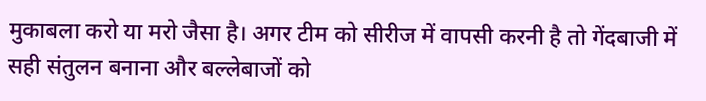मुकाबला करो या मरो जैसा है। अगर टीम को सीरीज में वापसी करनी है तो गेंदबाजी में सही संतुलन बनाना और बल्लेबाजों को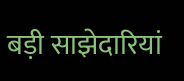बड़ी साझेदारियां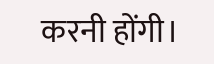करनी होंगी।